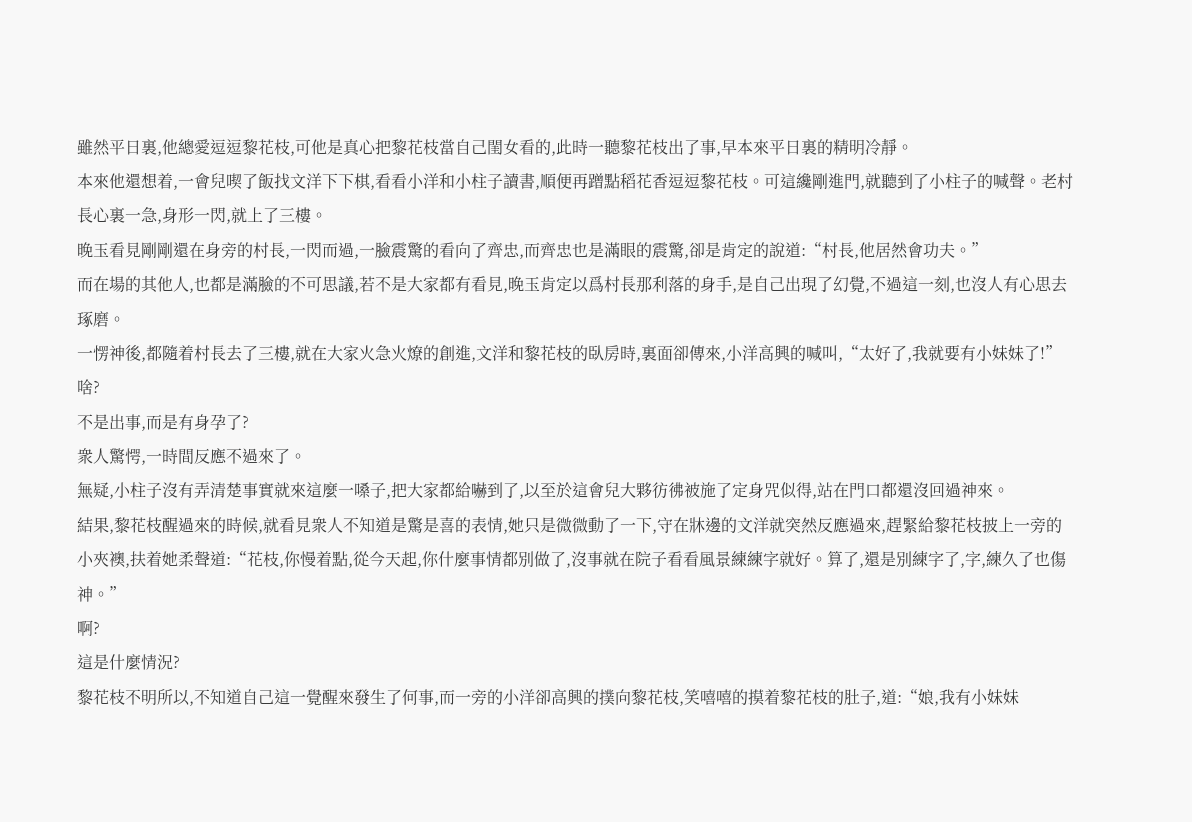雖然平日裏,他總愛逗逗黎花枝,可他是真心把黎花枝當自己閨女看的,此時一聽黎花枝出了事,早本來平日裏的精明冷靜。
本來他還想着,一會兒喫了飯找文洋下下棋,看看小洋和小柱子讀書,順便再蹭點稻花香逗逗黎花枝。可這纔剛進門,就聽到了小柱子的喊聲。老村長心裏一急,身形一閃,就上了三樓。
晚玉看見剛剛還在身旁的村長,一閃而過,一臉震驚的看向了齊忠,而齊忠也是滿眼的震驚,卻是肯定的說道:“村長,他居然會功夫。”
而在場的其他人,也都是滿臉的不可思議,若不是大家都有看見,晚玉肯定以爲村長那利落的身手,是自己出現了幻覺,不過這一刻,也沒人有心思去琢磨。
一愣神後,都隨着村長去了三樓,就在大家火急火燎的創進,文洋和黎花枝的臥房時,裏面卻傳來,小洋高興的喊叫,“太好了,我就要有小妹妹了!”
啥?
不是出事,而是有身孕了?
衆人驚愕,一時間反應不過來了。
無疑,小柱子沒有弄清楚事實就來這麼一嗓子,把大家都給嚇到了,以至於這會兒大夥彷彿被施了定身咒似得,站在門口都還沒回過神來。
結果,黎花枝醒過來的時候,就看見衆人不知道是驚是喜的表情,她只是微微動了一下,守在牀邊的文洋就突然反應過來,趕緊給黎花枝披上一旁的小夾襖,扶着她柔聲道:“花枝,你慢着點,從今天起,你什麼事情都別做了,沒事就在院子看看風景練練字就好。算了,還是別練字了,字,練久了也傷神。”
啊?
這是什麼情況?
黎花枝不明所以,不知道自己這一覺醒來發生了何事,而一旁的小洋卻高興的撲向黎花枝,笑嘻嘻的摸着黎花枝的肚子,道:“娘,我有小妹妹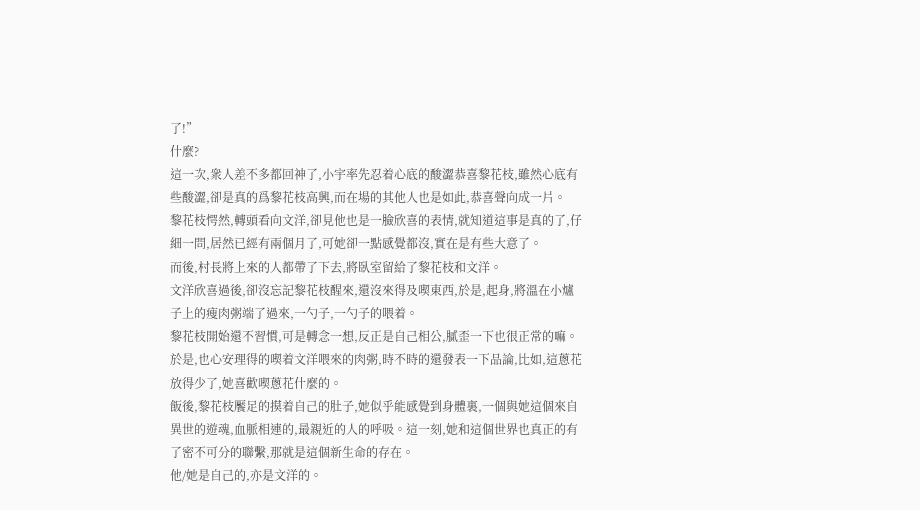了!”
什麼?
這一次,衆人差不多都回神了,小宇率先忍着心底的酸澀恭喜黎花枝,雖然心底有些酸澀,卻是真的爲黎花枝高興,而在場的其他人也是如此,恭喜聲向成一片。
黎花枝愕然,轉頭看向文洋,卻見他也是一臉欣喜的表情,就知道這事是真的了,仔細一問,居然已經有兩個月了,可她卻一點感覺都沒,實在是有些大意了。
而後,村長將上來的人都帶了下去,將臥室留給了黎花枝和文洋。
文洋欣喜過後,卻沒忘記黎花枝醒來,還沒來得及喫東西,於是,起身,將溫在小爐子上的瘦肉粥端了過來,一勺子,一勺子的喂着。
黎花枝開始還不習慣,可是轉念一想,反正是自己相公,膩歪一下也很正常的嘛。於是,也心安理得的喫着文洋喂來的肉粥,時不時的還發表一下品論,比如,這蔥花放得少了,她喜歡喫蔥花什麼的。
飯後,黎花枝饜足的摸着自己的肚子,她似乎能感覺到身體裏,一個與她這個來自異世的遊魂,血脈相連的,最親近的人的呼吸。這一刻,她和這個世界也真正的有了密不可分的聯繫,那就是這個新生命的存在。
他/她是自己的,亦是文洋的。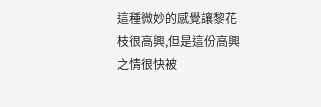這種微妙的感覺讓黎花枝很高興,但是這份高興之情很快被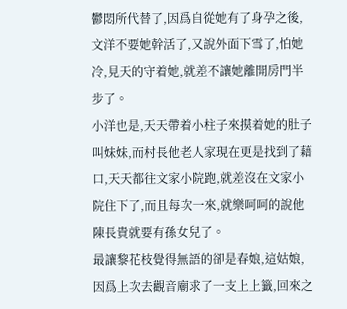鬱悶所代替了,因爲自從她有了身孕之後,文洋不要她幹活了,又說外面下雪了,怕她冷,見天的守着她,就差不讓她離開房門半步了。
小洋也是,天天帶着小柱子來摸着她的肚子叫妹妹,而村長他老人家現在更是找到了藉口,天天都往文家小院跑,就差沒在文家小院住下了,而且每次一來,就樂呵呵的說他陳長貴就要有孫女兒了。
最讓黎花枝覺得無語的卻是春娘,這姑娘,因爲上次去觀音廟求了一支上上籤,回來之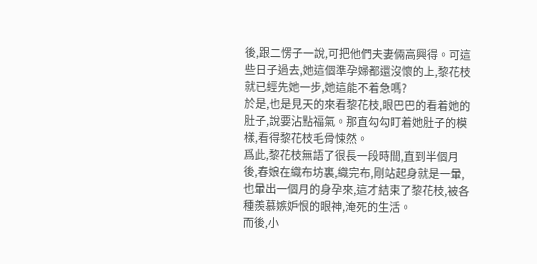後,跟二愣子一說,可把他們夫妻倆高興得。可這些日子過去,她這個準孕婦都還沒懷的上,黎花枝就已經先她一步,她這能不着急嗎?
於是,也是見天的來看黎花枝,眼巴巴的看着她的肚子,說要沾點福氣。那直勾勾盯着她肚子的模樣,看得黎花枝毛骨悚然。
爲此,黎花枝無語了很長一段時間,直到半個月後,春娘在織布坊裏,織完布,剛站起身就是一暈,也暈出一個月的身孕來,這才結束了黎花枝,被各種羨慕嫉妒恨的眼神,淹死的生活。
而後,小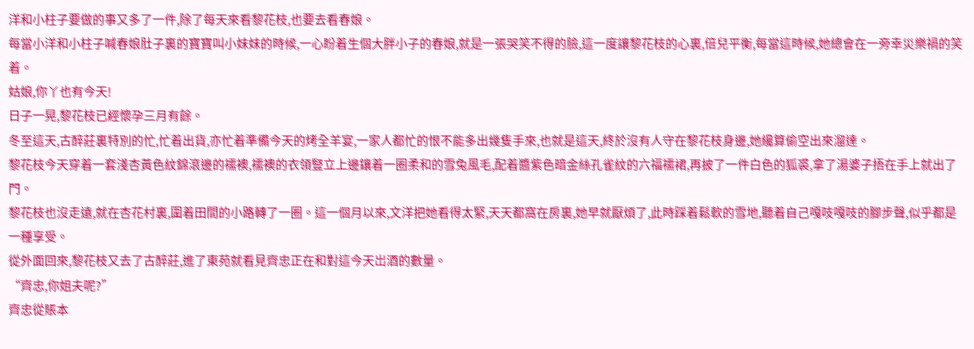洋和小柱子要做的事又多了一件,除了每天來看黎花枝,也要去看春娘。
每當小洋和小柱子喊春娘肚子裏的寶寶叫小妹妹的時候,一心盼着生個大胖小子的春娘,就是一張哭笑不得的臉,這一度讓黎花枝的心裏,倍兒平衡,每當這時候,她總會在一旁幸災樂禍的笑着。
姑娘,你丫也有今天!
日子一晃,黎花枝已經懷孕三月有餘。
冬至這天,古醉莊裏特別的忙,忙着出貨,亦忙着準備今天的烤全羊宴,一家人都忙的恨不能多出幾隻手來,也就是這天,終於沒有人守在黎花枝身邊,她纔算偷空出來溜達。
黎花枝今天穿着一套淺杏黃色紋錦滾邊的襦襖,襦襖的衣領豎立上邊鑲着一圈柔和的雪兔風毛,配着醬紫色暗金絲孔雀紋的六福襦裙,再披了一件白色的狐裘,拿了湯婆子捂在手上就出了門。
黎花枝也沒走遠,就在杏花村裏,圍着田間的小路轉了一圈。這一個月以來,文洋把她看得太緊,天天都窩在房裏,她早就厭煩了,此時踩着鬆軟的雪地,聽着自己嘎吱嘎吱的腳步聲,似乎都是一種享受。
從外面回來,黎花枝又去了古醉莊,進了東苑就看見齊忠正在和對這今天岀酒的數量。
“齊忠,你姐夫呢?”
齊忠從賬本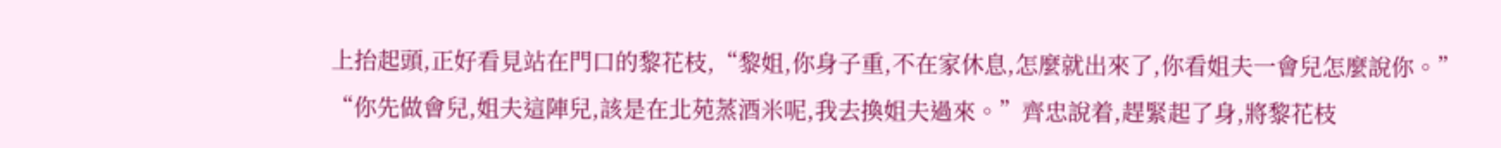上抬起頭,正好看見站在門口的黎花枝,“黎姐,你身子重,不在家休息,怎麼就出來了,你看姐夫一會兒怎麼說你。”
“你先做會兒,姐夫這陣兒,該是在北苑蒸酒米呢,我去換姐夫過來。”齊忠說着,趕緊起了身,將黎花枝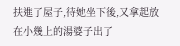扶進了屋子,待她坐下後,又拿起放在小幾上的湯婆子出了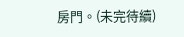房門。(未完待續)